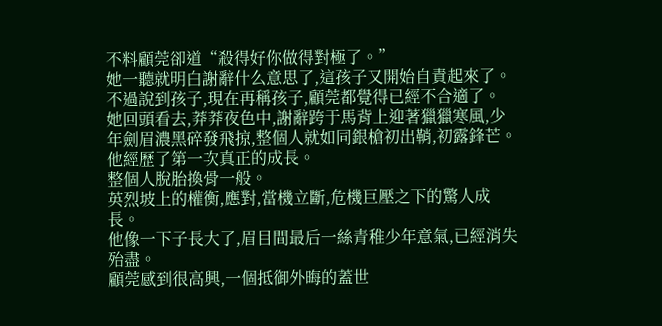不料顧莞卻道“殺得好你做得對極了。”
她一聽就明白謝辭什么意思了,這孩子又開始自責起來了。
不過說到孩子,現在再稱孩子,顧莞都覺得已經不合適了。
她回頭看去,莽莽夜色中,謝辭跨于馬背上迎著獵獵寒風,少年劍眉濃黑碎發飛掠,整個人就如同銀槍初出鞘,初露鋒芒。
他經歷了第一次真正的成長。
整個人脫胎換骨一般。
英烈坡上的權衡,應對,當機立斷,危機巨壓之下的驚人成長。
他像一下子長大了,眉目間最后一絲青稚少年意氣,已經消失殆盡。
顧莞感到很高興,一個抵御外晦的蓋世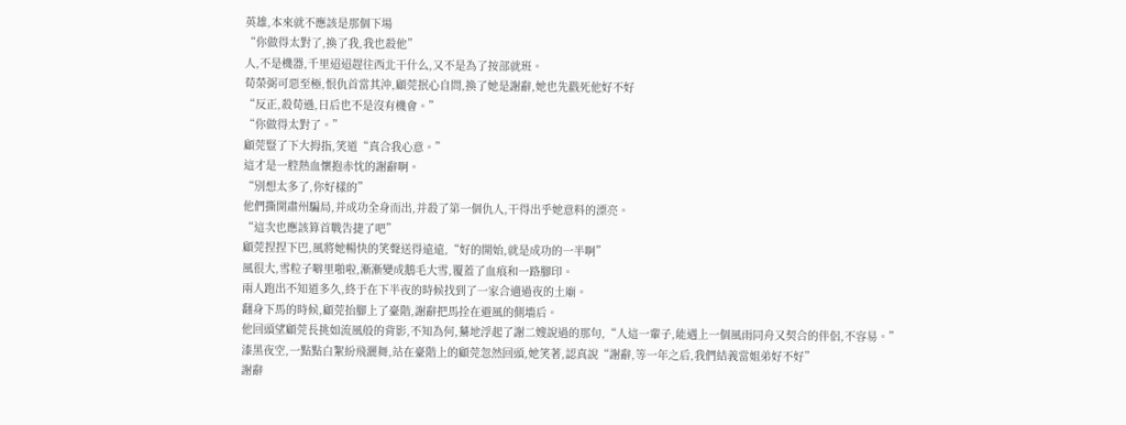英雄,本來就不應該是那個下場
“你做得太對了,換了我,我也殺他”
人,不是機器,千里迢迢趕往西北干什么,又不是為了按部就班。
荀榮弼可惡至極,恨仇首當其沖,顧莞抿心自問,換了她是謝辭,她也先戳死他好不好
“反正,殺荀遜,日后也不是沒有機會。”
“你做得太對了。”
顧莞豎了下大拇指,笑道“真合我心意。”
這才是一腔熱血懷抱赤忱的謝辭啊。
“別想太多了,你好樣的”
他們撕開肅州騙局,并成功全身而出,并殺了第一個仇人,干得出乎她意料的漂亮。
“這次也應該算首戰告捷了吧”
顧莞捏捏下巴,風將她暢快的笑聲送得遠遠,“好的開始,就是成功的一半啊”
風很大,雪粒子噼里啪啦,漸漸變成鵝毛大雪,覆蓋了血痕和一路腳印。
兩人跑出不知道多久,終于在下半夜的時候找到了一家合適過夜的土廟。
翻身下馬的時候,顧莞抬腳上了臺階,謝辭把馬拴在避風的側墻后。
他回頭望顧莞長挑如流風般的背影,不知為何,驀地浮起了謝二嫂說過的那句,“人這一輩子,能遇上一個風雨同舟又契合的伴侶,不容易。”
漆黑夜空,一點點白絮紛飛灑舞,站在臺階上的顧莞忽然回頭,她笑著,認真說“謝辭,等一年之后,我們結義當姐弟好不好”
謝辭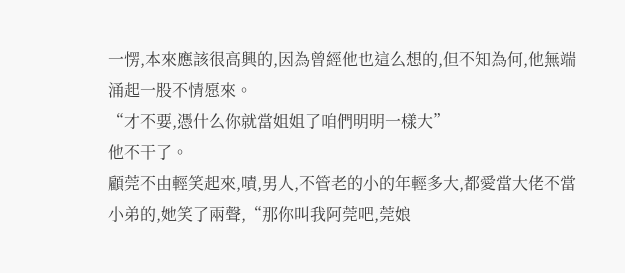一愣,本來應該很高興的,因為曾經他也這么想的,但不知為何,他無端涌起一股不情愿來。
“才不要,憑什么你就當姐姐了咱們明明一樣大”
他不干了。
顧莞不由輕笑起來,嘖,男人,不管老的小的年輕多大,都愛當大佬不當小弟的,她笑了兩聲,“那你叫我阿莞吧,莞娘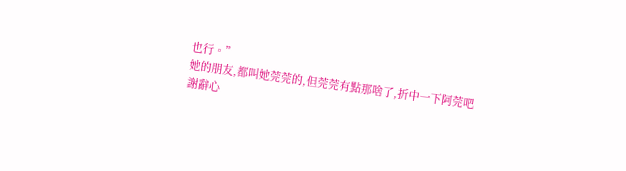也行。”
她的朋友,都叫她莞莞的,但莞莞有點那啥了,折中一下阿莞吧
謝辭心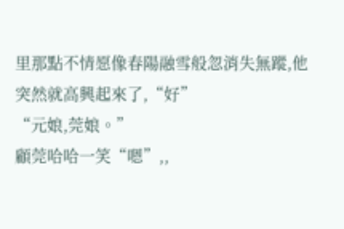里那點不情愿像春陽融雪般忽消失無蹤,他突然就高興起來了,“好”
“元娘,莞娘。”
顧莞哈哈一笑“嗯”,,